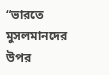“ভারতে মুসলমানদের উপর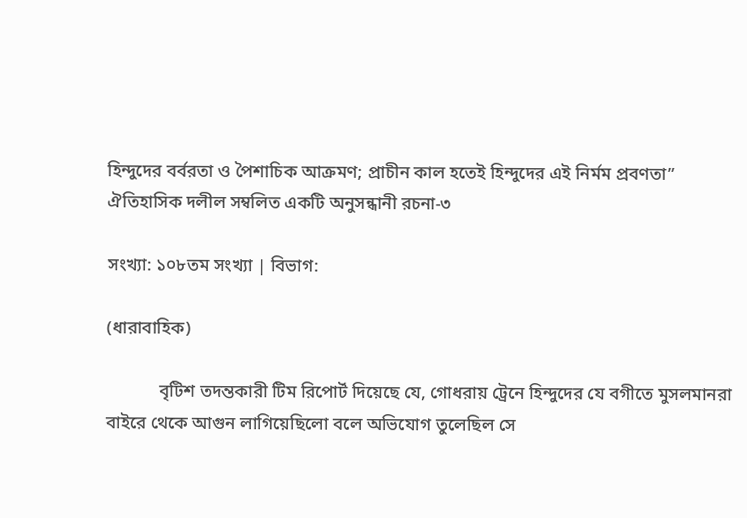হিন্দুদের বর্বরতা ও পৈশাচিক আক্রমণ; প্রাচীন কাল হতেই হিন্দুদের এই নির্মম প্রবণতা” ঐতিহাসিক দলীল সম্বলিত একটি অনুসন্ধানী রচনা-৩

সংখ্যা: ১০৮তম সংখ্যা | বিভাগ:

(ধারাবাহিক)

            বৃটিশ তদন্তকারী টিম রিপোর্ট দিয়েছে যে, গোধরায় ট্রেনে হিন্দুদের যে বগীতে মুসলমানরা বাইরে থেকে আগুন লাগিয়েছিলো বলে অভিযোগ তুলেছিল সে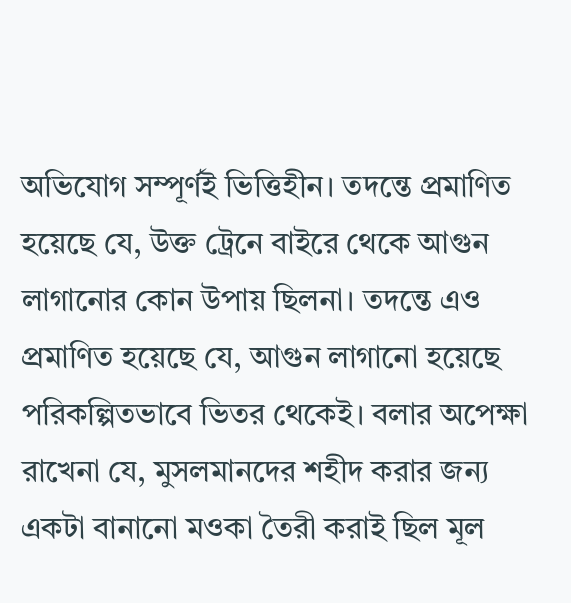অভিযোগ সম্পূর্ণই ভিত্তিহীন। তদন্তে প্রমাণিত হয়েছে যে, উক্ত ট্রেনে বাইরে থেকে আগুন লাগানোর কোন উপায় ছিলনা। তদন্তে এও প্রমাণিত হয়েছে যে, আগুন লাগানো হয়েছে পরিকল্পিতভাবে ভিতর থেকেই। বলার অপেক্ষা রাখেনা যে, মুসলমানদের শহীদ করার জন্য একটা বানানো মওকা তৈরী করাই ছিল মূল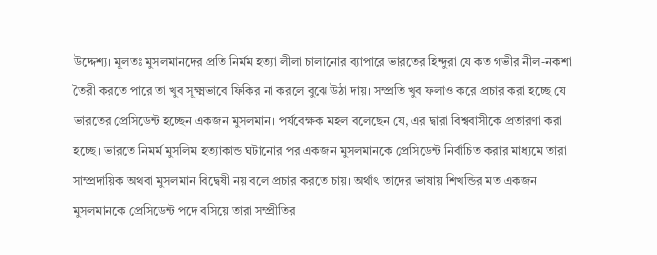উদ্দেশ্য। মূলতঃ মুসলমানদের প্রতি নির্মম হত্যা লীলা চালানোর ব্যাপারে ভারতের হিন্দুরা যে কত গভীর নীল-নকশা তৈরী করতে পারে তা খুব সূক্ষ্মভাবে ফিকির না করলে বুঝে উঠা দায়। সম্প্রতি খুব ফলাও করে প্রচার করা হচ্ছে যে ভারতের প্রেসিডেন্ট হচ্ছেন একজন মুসলমান। পর্যবেক্ষক মহল বলেছেন যে, এর দ্বারা বিশ্ববাসীকে প্রতারণা করা হচ্ছে। ভারতে নিমর্ম মুসলিম হত্যাকান্ড ঘটানোর পর একজন মুসলমানকে প্রেসিডেন্ট নির্বাচিত করার মাধ্যমে তারা সাম্প্রদায়িক অথবা মুসলমান বিদ্বেষী নয় বলে প্রচার করতে চায়। অর্থাৎ তাদের ভাষায় শিখন্ডির মত একজন মুসলমানকে প্রেসিডেন্ট পদে বসিয়ে তারা সম্প্রীতির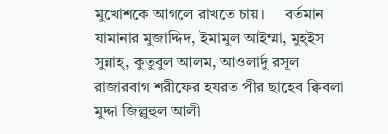মুখোশকে আগলে রাখতে চায়।     বর্তমান যামানার মুজাদ্দিদ, ইমামুল আইম্মা, মুহ্ইস সুন্নাহ্, কুতুবুল আলম, আওলার্দু রসূল রাজারবাগ শরীফের হযরত পীর ছাহেব ক্বিবলা মুদ্দা জিল্লুহুল আলী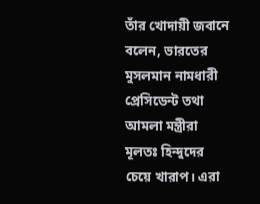তাঁর খোদায়ী জবানে বলেন, ভারতের মুসলমান নামধারী প্রেসিডেন্ট তথা আমলা মন্ত্রীরা মূলতঃ হিন্দুদের চেয়ে খারাপ। এরা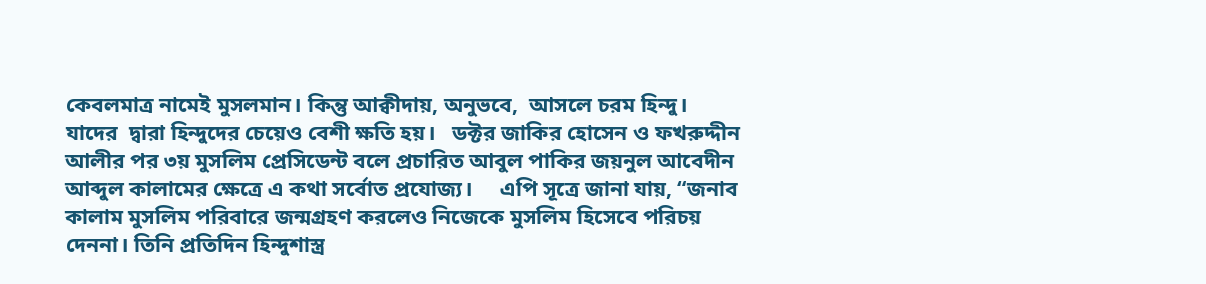কেবলমাত্র নামেই মুসলমান। কিন্তু আক্বীদায়, অনুভবে,  আসলে চরম হিন্দু। যাদের  দ্বারা হিন্দুদের চেয়েও বেশী ক্ষতি হয়।   ডক্টর জাকির হোসেন ও ফখরুদ্দীন আলীর পর ৩য় মুসলিম প্রেসিডেন্ট বলে প্রচারিত আবুল পাকির জয়নুল আবেদীন আব্দুল কালামের ক্ষেত্রে এ কথা সর্বোত প্রযোজ্য।     এপি সূত্রে জানা যায়, “জনাব কালাম মুসলিম পরিবারে জন্মগ্রহণ করলেও নিজেকে মুসলিম হিসেবে পরিচয় দেননা। তিনি প্রতিদিন হিন্দুশাস্ত্র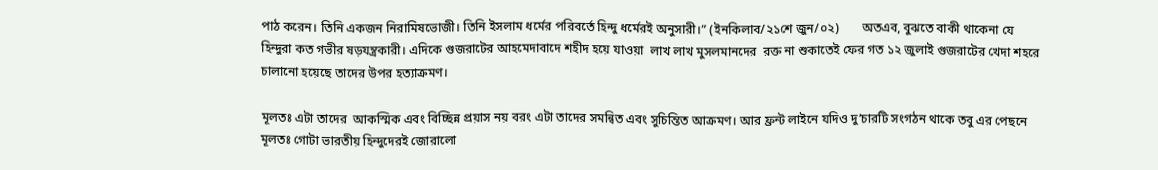পাঠ করেন। তিনি একজন নিরামিষভোজী। তিনি ইসলাম ধর্মের পরিবর্তে হিন্দু ধর্মেরই অনুসারী।” (ইনকিলাব/২১শে জুন/০২)       অতএব, বুঝতে বাকী থাকেনা যে হিন্দুরা কত গভীর ষড়যন্ত্রকারী। এদিকে গুজরাটের আহমেদাবাদে শহীদ হয়ে যাওয়া  লাখ লাখ মুসলমানদের  রক্ত না শুকাতেই ফের গত ১২ জুলাই গুজরাটের খেদা শহরে চালানো হয়েছে তাদের উপর হত্যাক্রমণ।

মূলতঃ এটা তাদের  আকস্মিক এবং বিচ্ছিন্ন প্রয়াস নয় বরং এটা তাদের সমন্বিত এবং সুচিন্তিত আক্রমণ। আর ফ্রন্ট লাইনে যদিও দু’চারটি সংগঠন থাকে তবু এর পেছনে মূলতঃ গোটা ভারতীয় হিন্দুদেরই জোরালো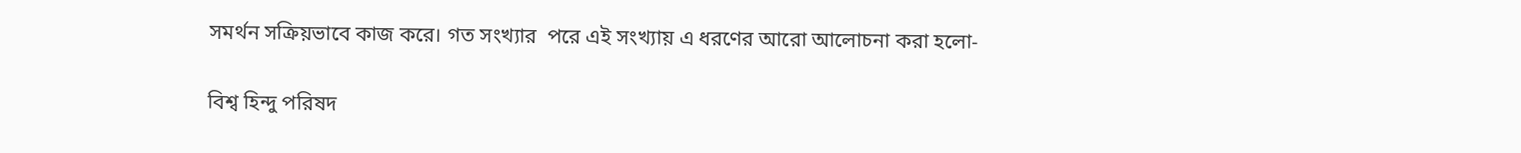সমর্থন সক্রিয়ভাবে কাজ করে। গত সংখ্যার  পরে এই সংখ্যায় এ ধরণের আরো আলোচনা করা হলো-

বিশ্ব হিন্দু পরিষদ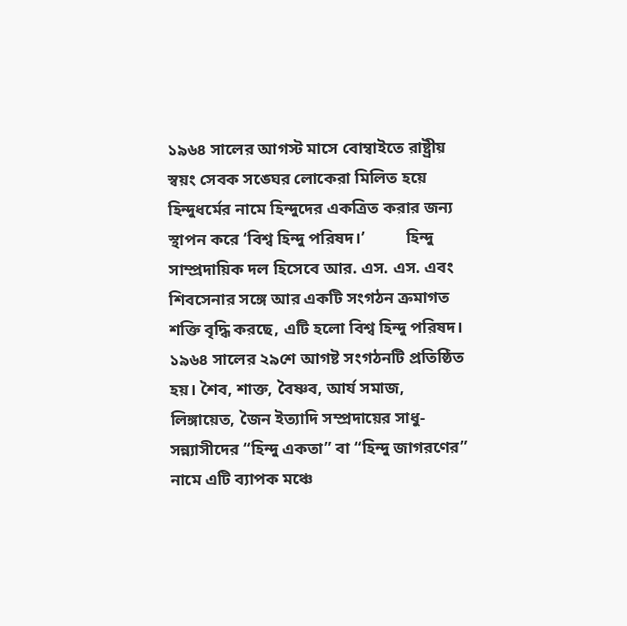১৯৬৪ সালের আগস্ট মাসে বোম্বাইতে রাষ্ট্রীয় স্বয়ং সেবক সঙ্ঘের লোকেরা মিলিত হয়ে হিন্দুধর্মের নামে হিন্দুদের একত্রিত করার জন্য স্থাপন করে ‘বিশ্ব হিন্দু পরিষদ।’          হিন্দু সাম্প্রদায়িক দল হিসেবে আর. এস. এস. এবং শিবসেনার সঙ্গে আর একটি সংগঠন ক্রমাগত শক্তি বৃদ্ধি করছে, এটি হলো বিশ্ব হিন্দু পরিষদ। ১৯৬৪ সালের ২৯শে আগষ্ট সংগঠনটি প্রতিষ্ঠিত হয়। শৈব, শাক্ত, বৈষ্ণব, আর্য সমাজ, লিঙ্গায়েত, জৈন ইত্যাদি সম্প্রদায়ের সাধু-সন্ন্যাসীদের “হিন্দু একতা” বা “হিন্দু জাগরণের” নামে এটি ব্যাপক মঞ্চে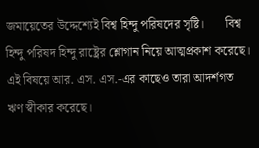জমায়েতের উদ্দেশ্যেই বিশ্ব হিন্দু পরিষদের সৃষ্টি।       বিশ্ব হিন্দু পরিষদ হিন্দু রাষ্ট্রের শ্লোগান নিয়ে আত্মপ্রকাশ করেছে। এই বিষয়ে আর. এস. এস.-এর কাছেও তারা আদর্শগত ঋণ স্বীকার করেছে।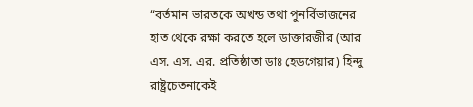“বর্তমান ভারতকে অখন্ড তথা পুনর্বিভাজনের হাত থেকে রক্ষা করতে হলে ডাক্তারজীর (আর এস. এস. এর. প্রতিষ্ঠাতা ডাঃ হেডগেয়ার) হিন্দু রাষ্ট্রচেতনাকেই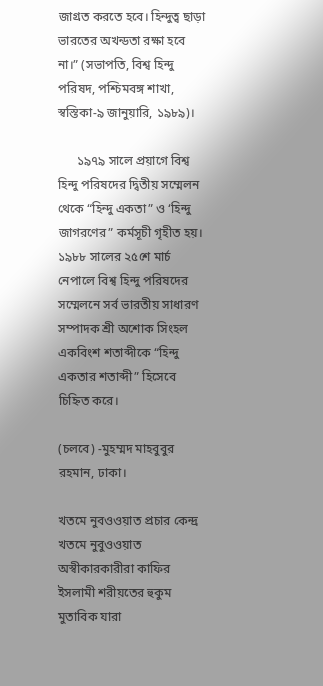জাগ্রত করতে হবে। হিন্দুত্ব ছাড়া ভারতের অখন্ডতা রক্ষা হবে না।” (সভাপতি, বিশ্ব হিন্দু পরিষদ, পশ্চিমবঙ্গ শাখা, স্বস্তিকা-৯ জানুয়ারি, ১৯৮৯)।

      ১৯৭৯ সালে প্রয়াগে বিশ্ব হিন্দু পরিষদের দ্বিতীয় সম্মেলন থেকে “হিন্দু একতা” ও ‘হিন্দু জাগরণের” কর্মসূচী গৃহীত হয়। ১৯৮৮ সালের ২৫শে মার্চ নেপালে বিশ্ব হিন্দু পরিষদের সম্মেলনে সর্ব ভারতীয় সাধারণ সম্পাদক শ্রী অশোক সিংহল একবিংশ শতাব্দীকে “হিন্দু একতার শতাব্দী” হিসেবে চিহ্নিত করে।

(চলবে) -মুহম্মদ মাহবুবুর রহমান, ঢাকা।

খতমে নুবওওয়াত প্রচার কেন্দ্র খতমে নুবুওওয়াত অস্বীকারকারীরা কাফির ইসলামী শরীয়তের হুকুম মুতাবিক যারা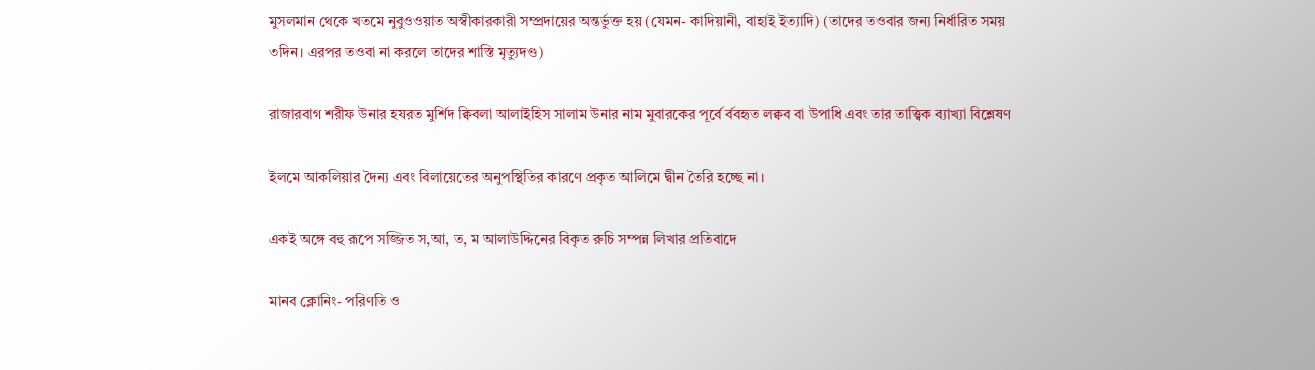মুসলমান থেকে খতমে নুবুওওয়াত অস্বীকারকারী সম্প্রদায়ের অন্তর্ভুক্ত হয় (যেমন- কাদিয়ানী, বাহাই ইত্যাদি) (তাদের তওবার জন্য নির্ধারিত সময় ৩দিন। এরপর তওবা না করলে তাদের শাস্তি মৃত্যুদণ্ড)

রাজারবাগ শরীফ উনার হযরত মুর্শিদ ক্বিবলা আলাইহিস সালাম উনার নাম মুবারকের পূর্বে র্ববহৃত লক্বব বা উপাধি এবং তার তাত্ত্বিক ব্যাখ্যা বিশ্লেষণ

ইলমে আকলিয়ার দৈন্য এবং বিলায়েতের অনুপস্থিতির কারণে প্রকৃত আলিমে দ্বীন তৈরি হচ্ছে না।

একই অঙ্গে বহু রূপে সজ্জিত স,আ, ত, ম আলাউদ্দিনের বিকৃত রুচি সম্পন্ন লিখার প্রতিবাদে

মানব ক্লোনিং- পরিণতি ও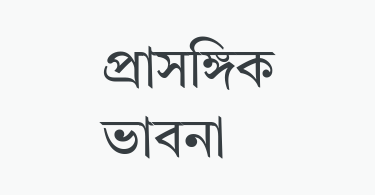প্রাসঙ্গিক ভাবনা